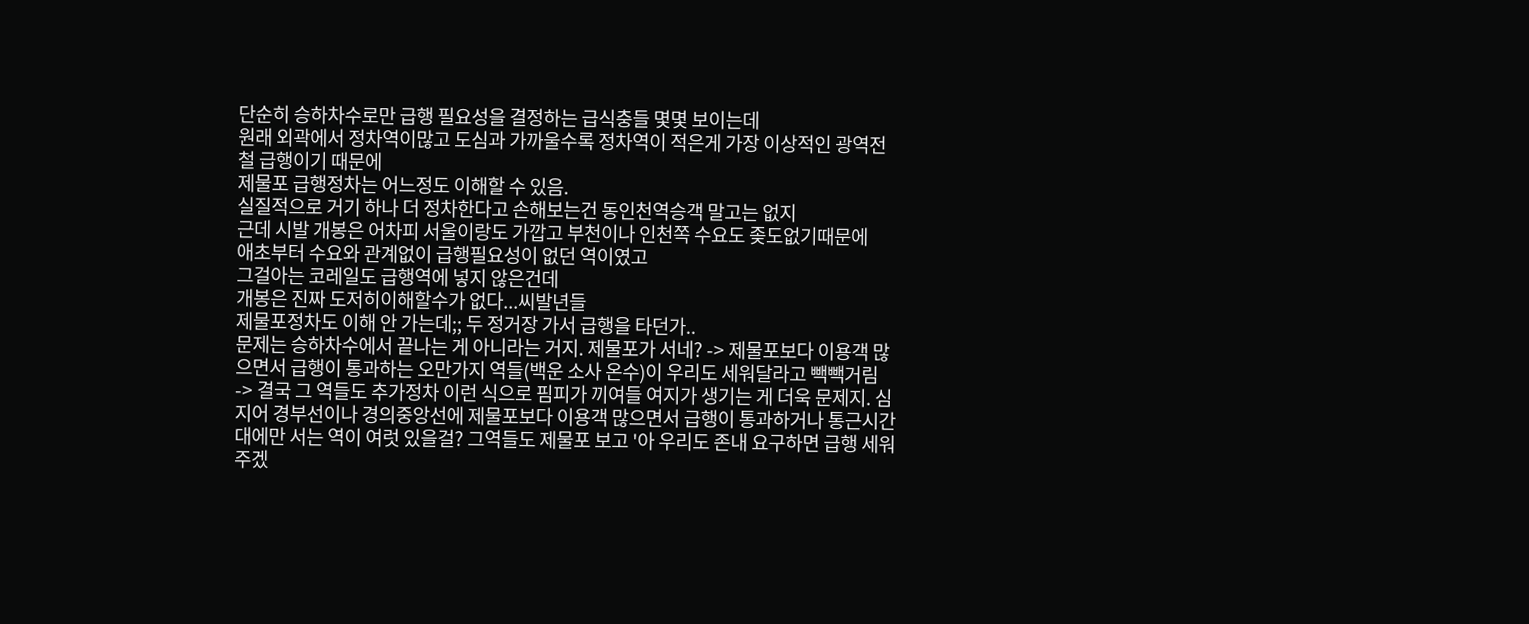단순히 승하차수로만 급행 필요성을 결정하는 급식충들 몇몇 보이는데
원래 외곽에서 정차역이많고 도심과 가까울수록 정차역이 적은게 가장 이상적인 광역전철 급행이기 때문에
제물포 급행정차는 어느정도 이해할 수 있음.
실질적으로 거기 하나 더 정차한다고 손해보는건 동인천역승객 말고는 없지
근데 시발 개봉은 어차피 서울이랑도 가깝고 부천이나 인천쪽 수요도 좆도없기때문에
애초부터 수요와 관계없이 급행필요성이 없던 역이였고
그걸아는 코레일도 급행역에 넣지 않은건데
개봉은 진짜 도저히이해할수가 없다...씨발년들
제물포정차도 이해 안 가는데;; 두 정거장 가서 급행을 타던가..
문제는 승하차수에서 끝나는 게 아니라는 거지. 제물포가 서네? -> 제물포보다 이용객 많으면서 급행이 통과하는 오만가지 역들(백운 소사 온수)이 우리도 세워달라고 빽빽거림 -> 결국 그 역들도 추가정차 이런 식으로 핌피가 끼여들 여지가 생기는 게 더욱 문제지. 심지어 경부선이나 경의중앙선에 제물포보다 이용객 많으면서 급행이 통과하거나 통근시간대에만 서는 역이 여럿 있을걸? 그역들도 제물포 보고 '아 우리도 존내 요구하면 급행 세워주겠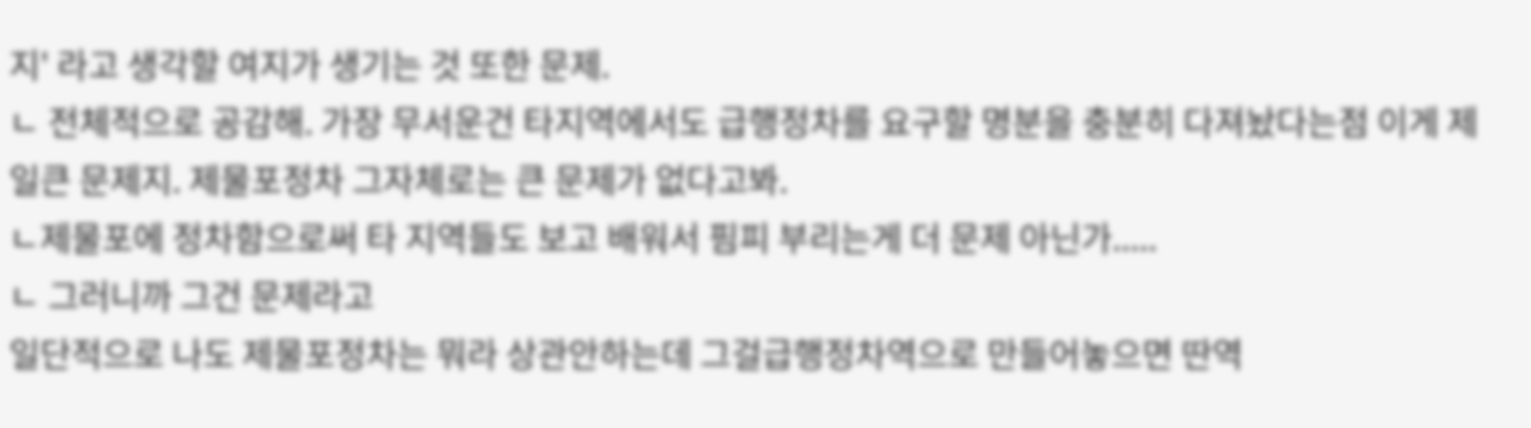지' 라고 생각할 여지가 생기는 것 또한 문제.
ㄴ 전체적으로 공감해. 가장 무서운건 타지역에서도 급행정차를 요구할 명분을 충분히 다져놨다는점 이게 제일큰 문제지. 제물포정차 그자체로는 큰 문제가 없다고봐.
ㄴ제물포에 정차함으로써 타 지역들도 보고 배워서 핌피 부리는게 더 문제 아닌가.....
ㄴ 그러니까 그건 문제라고
일단적으로 나도 제물포정차는 뭐라 상관안하는데 그걸급행정차역으로 만들어놓으면 딴역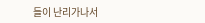들이 난리가나서